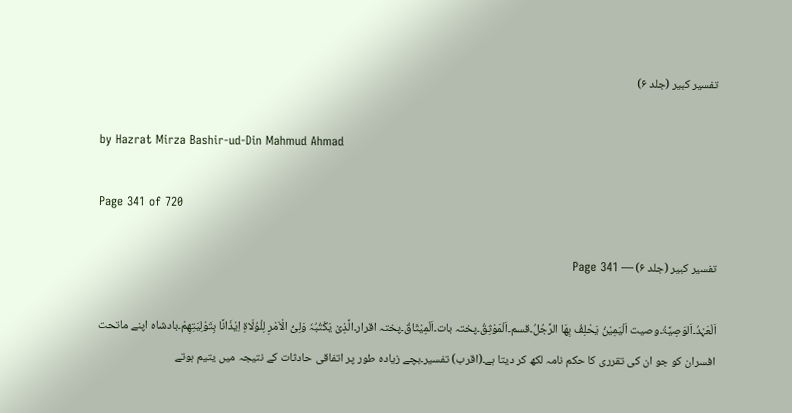تفسیر کبیر (جلد ۶)

by Hazrat Mirza Bashir-ud-Din Mahmud Ahmad

Page 341 of 720

تفسیر کبیر (جلد ۶) — Page 341

اَلْعَہْدُ۔اَلوَصِیَّۃُ۔وصیت اَلْیَمِیْنُ یَحْلِفُ بِھَا الرَّجُلُ۔قسم۔اَلْمَوْثِقُ۔پختہ بات۔اَلْمِیْثَاقُ۔پختہ اقرار۔الَّذِیْ یَکْتُبُہٗ وَلِیُّ الْاَمْرِ لِلْوُلَاۃِ اِیْذَانًا بِتَوْلِیَتِھِمْ۔بادشاہ اپنے ماتحت افسران کو جو ان کی تقرری کا حکم نامہ لکھ کر دیتا ہے۔(اقرب) تفسیر۔بچے زیادہ طور پر اتفاقی حادثات کے نتیجہ میں یتیم ہوتے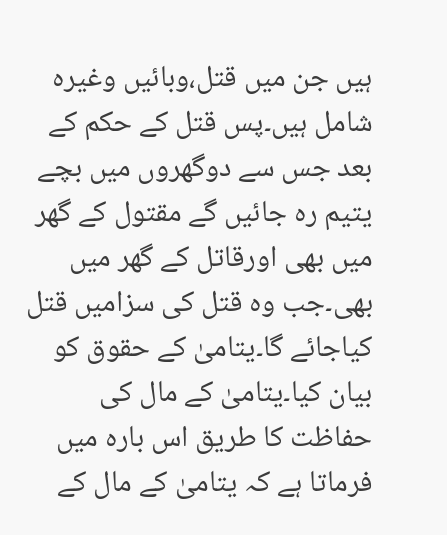ہیں جن میں قتل،وبائیں وغیرہ شامل ہیں۔پس قتل کے حکم کے بعد جس سے دوگھروں میں بچے یتیم رہ جائیں گے مقتول کے گھر میں بھی اورقاتل کے گھر میں بھی۔جب وہ قتل کی سزامیں قتل کیاجائے گا۔یتامیٰ کے حقوق کو بیان کیا۔یتامیٰ کے مال کی حفاظت کا طریق اس بارہ میں فرماتا ہے کہ یتامیٰ کے مال کے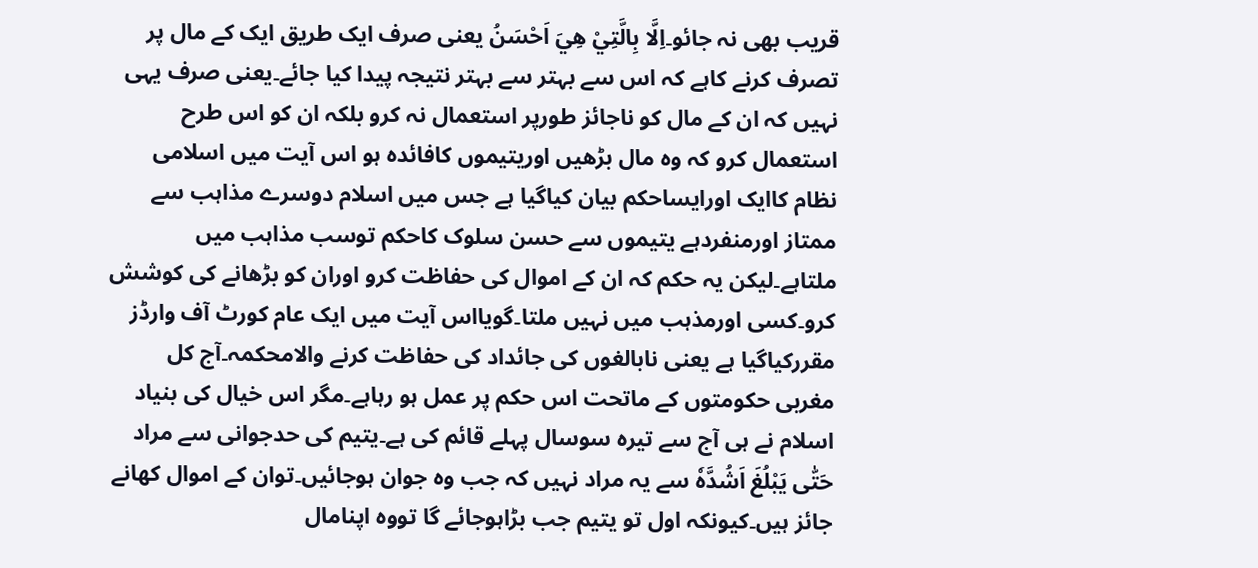قریب بھی نہ جائو۔اِلَّا بِالَّتِيْ هِيَ اَحْسَنُ یعنی صرف ایک طریق ایک کے مال پر تصرف کرنے کاہے کہ اس سے بہتر سے بہتر نتیجہ پیدا کیا جائے۔یعنی صرف یہی نہیں کہ ان کے مال کو ناجائز طورپر استعمال نہ کرو بلکہ ان کو اس طرح استعمال کرو کہ وہ مال بڑھیں اوریتیموں کافائدہ ہو اس آیت میں اسلامی نظام کاایک اورایساحکم بیان کیاگیا ہے جس میں اسلام دوسرے مذاہب سے ممتاز اورمنفردہے یتیموں سے حسن سلوک کاحکم توسب مذاہب میں ملتاہے۔لیکن یہ حکم کہ ان کے اموال کی حفاظت کرو اوران کو بڑھانے کی کوشش کرو۔کسی اورمذہب میں نہیں ملتا۔گویااس آیت میں ایک عام کورٹ آف وارڈز مقررکیاگیا ہے یعنی نابالغوں کی جائداد کی حفاظت کرنے والامحکمہ۔آج کل مغربی حکومتوں کے ماتحت اس حکم پر عمل ہو رہاہے۔مگر اس خیال کی بنیاد اسلام نے ہی آج سے تیرہ سوسال پہلے قائم کی ہے۔یتیم کی حدجوانی سے مراد حَتّٰى يَبْلُغَ اَشُدَّهٗ سے یہ مراد نہیں کہ جب وہ جوان ہوجائیں۔توان کے اموال کھانے جائز ہیں۔کیونکہ اول تو یتیم جب بڑاہوجائے گا تووہ اپنامال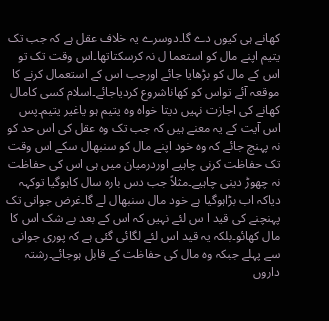کھانے ہی کیوں دے گا۔دوسرے یہ خلاف عقل ہے کہ جب تک یتیم اپنے مال کو استعما ل نہ کرسکتاتھا۔اس وقت تک تو اس کے مال کو بڑھایا جائے اورجب اس کے استعمال کرنے کا موقعہ آئے تواس کو کھاناشروع کردیاجائے۔اسلام کسی کامال کھانے کی اجازت نہیں دیتا خواہ وہ یتیم ہو یاغیر یتیم۔پس اس آیت کے یہ معنے ہیں کہ جب تک وہ عقل کی اس حد کو نہ پہنچ جائے کہ وہ خود اپنے مال کو سنبھال سکے اس وقت تک حفاظت کرنی چاہیے اوردرمیان میں ہی اس کی حفاظت نہ چھوڑ دینی چاہیے۔مثلاً جب دس بارہ سال کاہوگیا توکہہ دیاکہ اب بڑاہوگیا ہے خود مال سنبھال لے گا۔غرض جوانی تک پہنچنے کی قید ا س لئے نہیں کہ اس کے بعد بے شک اس کا مال کھائو۔بلکہ یہ قید اس لئے لگائی گئی ہے کہ پوری جوانی سے پہلے جبکہ وہ مال کی حفاظت کے قابل ہوجائے۔رشتہ داروں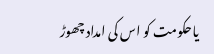یاحکومت کو اس کی امداد چھوڑ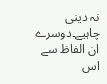نہ دینی چاہیے۔دوسرے ان الفاظ سے اس